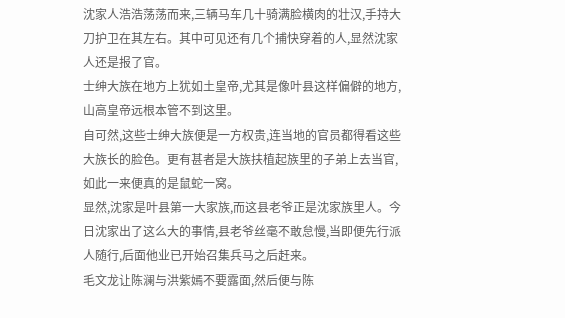沈家人浩浩荡荡而来,三辆马车几十骑满脸横肉的壮汉,手持大刀护卫在其左右。其中可见还有几个捕快穿着的人,显然沈家人还是报了官。
士绅大族在地方上犹如土皇帝,尤其是像叶县这样偏僻的地方,山高皇帝远根本管不到这里。
自可然,这些士绅大族便是一方权贵,连当地的官员都得看这些大族长的脸色。更有甚者是大族扶植起族里的子弟上去当官,如此一来便真的是鼠蛇一窝。
显然,沈家是叶县第一大家族,而这县老爷正是沈家族里人。今日沈家出了这么大的事情,县老爷丝毫不敢怠慢,当即便先行派人随行,后面他业已开始召集兵马之后赶来。
毛文龙让陈澜与洪紫嫣不要露面,然后便与陈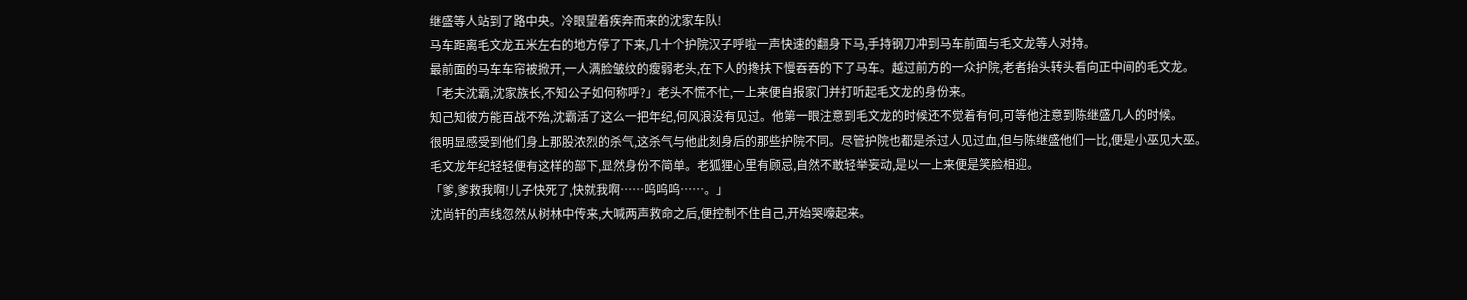继盛等人站到了路中央。冷眼望着疾奔而来的沈家车队!
马车距离毛文龙五米左右的地方停了下来,几十个护院汉子呼啦一声快速的翻身下马,手持钢刀冲到马车前面与毛文龙等人对持。
最前面的马车车帘被掀开,一人满脸皱纹的瘦弱老头,在下人的搀扶下慢吞吞的下了马车。越过前方的一众护院,老者抬头转头看向正中间的毛文龙。
「老夫沈霸,沈家族长,不知公子如何称呼?」老头不慌不忙,一上来便自报家门并打听起毛文龙的身份来。
知己知彼方能百战不殆,沈霸活了这么一把年纪,何风浪没有见过。他第一眼注意到毛文龙的时候还不觉着有何,可等他注意到陈继盛几人的时候。
很明显感受到他们身上那股浓烈的杀气,这杀气与他此刻身后的那些护院不同。尽管护院也都是杀过人见过血,但与陈继盛他们一比,便是小巫见大巫。
毛文龙年纪轻轻便有这样的部下,显然身份不简单。老狐狸心里有顾忌,自然不敢轻举妄动,是以一上来便是笑脸相迎。
「爹,爹救我啊!儿子快死了,快就我啊……呜呜呜……。」
沈尚轩的声线忽然从树林中传来,大喊两声救命之后,便控制不住自己,开始哭嚎起来。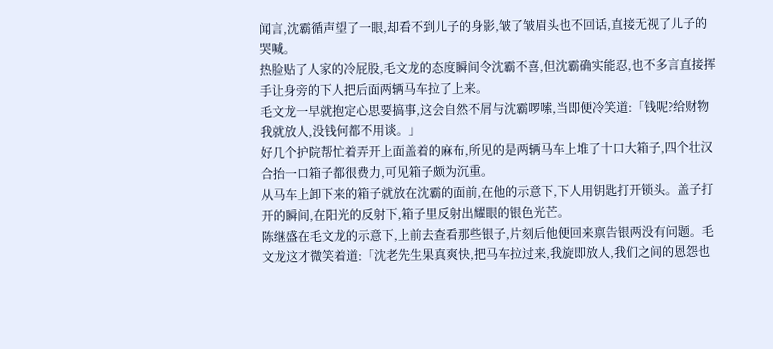闻言,沈霸循声望了一眼,却看不到儿子的身影,皱了皱眉头也不回话,直接无视了儿子的哭喊。
热脸贴了人家的冷屁股,毛文龙的态度瞬间令沈霸不喜,但沈霸确实能忍,也不多言直接挥手让身旁的下人把后面两辆马车拉了上来。
毛文龙一早就抱定心思要搞事,这会自然不屑与沈霸啰嗦,当即便冷笑道:「钱呢?给财物我就放人,没钱何都不用谈。」
好几个护院帮忙着弄开上面盖着的麻布,所见的是两辆马车上堆了十口大箱子,四个壮汉合抬一口箱子都很费力,可见箱子颇为沉重。
从马车上卸下来的箱子就放在沈霸的面前,在他的示意下,下人用钥匙打开锁头。盖子打开的瞬间,在阳光的反射下,箱子里反射出耀眼的银色光芒。
陈继盛在毛文龙的示意下,上前去查看那些银子,片刻后他便回来禀告银两没有问题。毛文龙这才微笑着道:「沈老先生果真爽快,把马车拉过来,我旋即放人,我们之间的恩怨也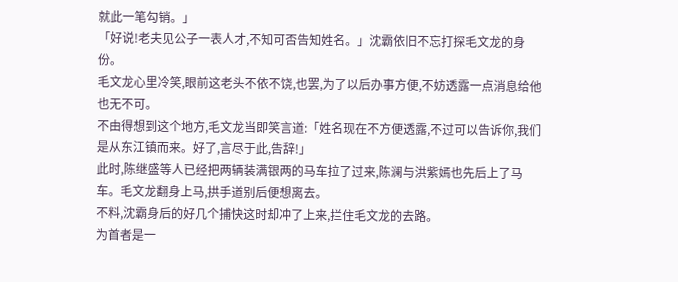就此一笔勾销。」
「好说!老夫见公子一表人才,不知可否告知姓名。」沈霸依旧不忘打探毛文龙的身份。
毛文龙心里冷笑,眼前这老头不依不饶,也罢,为了以后办事方便,不妨透露一点消息给他也无不可。
不由得想到这个地方,毛文龙当即笑言道:「姓名现在不方便透露,不过可以告诉你,我们是从东江镇而来。好了,言尽于此,告辞!」
此时,陈继盛等人已经把两辆装满银两的马车拉了过来,陈澜与洪紫嫣也先后上了马车。毛文龙翻身上马,拱手道别后便想离去。
不料,沈霸身后的好几个捕快这时却冲了上来,拦住毛文龙的去路。
为首者是一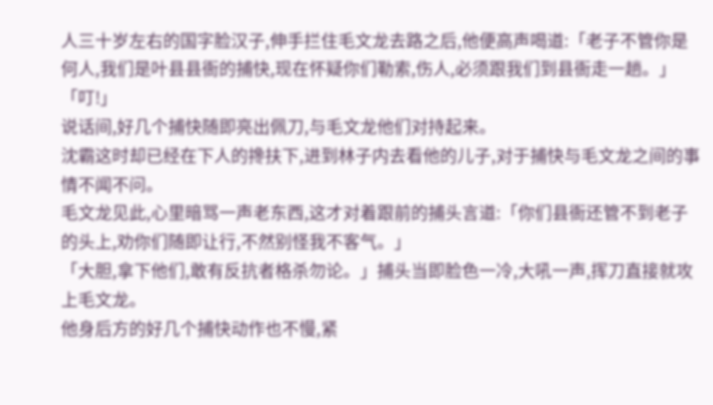人三十岁左右的国字脸汉子,伸手拦住毛文龙去路之后,他便高声喝道:「老子不管你是何人,我们是叶县县衙的捕快,现在怀疑你们勒索,伤人,必须跟我们到县衙走一趟。」
「叮!」
说话间,好几个捕快随即亮出佩刀,与毛文龙他们对持起来。
沈霸这时却已经在下人的搀扶下,进到林子内去看他的儿子,对于捕快与毛文龙之间的事情不闻不问。
毛文龙见此,心里暗骂一声老东西,这才对着跟前的捕头言道:「你们县衙还管不到老子的头上,劝你们随即让行,不然别怪我不客气。」
「大胆,拿下他们,敢有反抗者格杀勿论。」捕头当即脸色一冷,大吼一声,挥刀直接就攻上毛文龙。
他身后方的好几个捕快动作也不慢,紧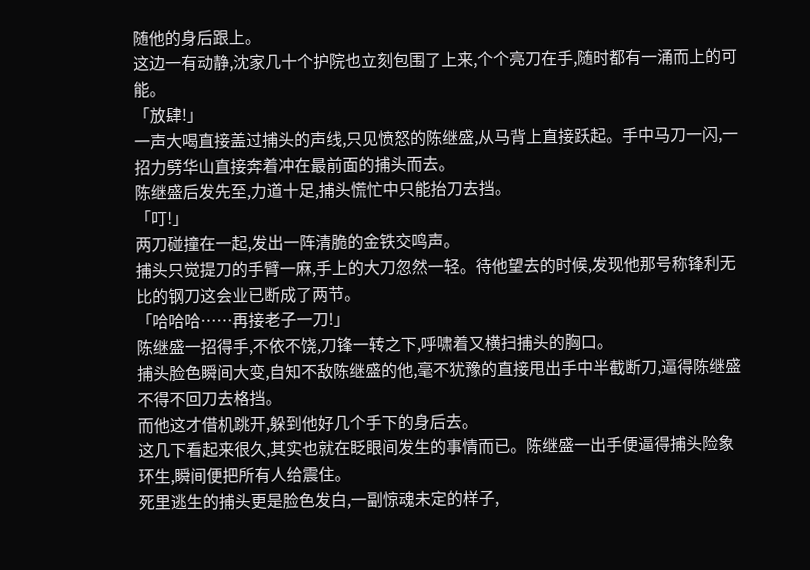随他的身后跟上。
这边一有动静,沈家几十个护院也立刻包围了上来,个个亮刀在手,随时都有一涌而上的可能。
「放肆!」
一声大喝直接盖过捕头的声线,只见愤怒的陈继盛,从马背上直接跃起。手中马刀一闪,一招力劈华山直接奔着冲在最前面的捕头而去。
陈继盛后发先至,力道十足,捕头慌忙中只能抬刀去挡。
「叮!」
两刀碰撞在一起,发出一阵清脆的金铁交鸣声。
捕头只觉提刀的手臂一麻,手上的大刀忽然一轻。待他望去的时候,发现他那号称锋利无比的钢刀这会业已断成了两节。
「哈哈哈……再接老子一刀!」
陈继盛一招得手,不依不饶,刀锋一转之下,呼啸着又横扫捕头的胸口。
捕头脸色瞬间大变,自知不敌陈继盛的他,毫不犹豫的直接甩出手中半截断刀,逼得陈继盛不得不回刀去格挡。
而他这才借机跳开,躲到他好几个手下的身后去。
这几下看起来很久,其实也就在眨眼间发生的事情而已。陈继盛一出手便逼得捕头险象环生,瞬间便把所有人给震住。
死里逃生的捕头更是脸色发白,一副惊魂未定的样子,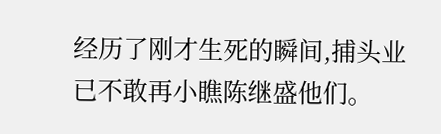经历了刚才生死的瞬间,捕头业已不敢再小瞧陈继盛他们。